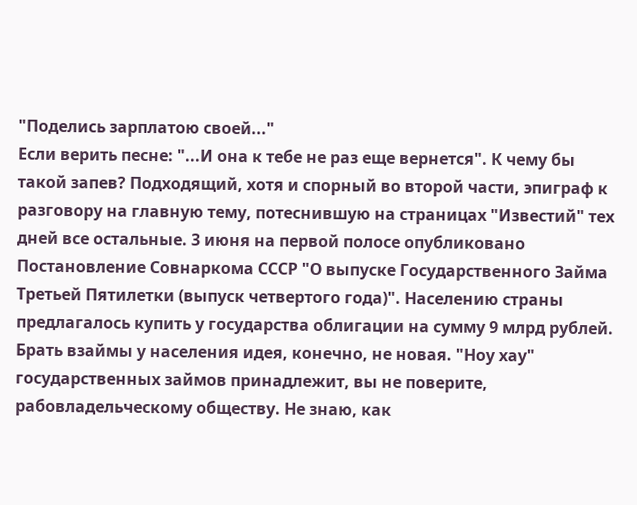"Поделись зарплатою своей..."
Если верить песне: "...И она к тебе не раз еще вернется". К чему бы такой запев? Подходящий, хотя и спорный во второй части, эпиграф к разговору на главную тему, потеснившую на страницах "Известий" тех дней все остальные. 3 июня на первой полосе опубликовано Постановление Совнаркома СССР "О выпуске Государственного Займа Третьей Пятилетки (выпуск четвертого года)". Населению страны предлагалось купить у государства облигации на сумму 9 млрд рублей.
Брать взаймы у населения идея, конечно, не новая. "Ноу хау" государственных займов принадлежит, вы не поверите, рабовладельческому обществу. Не знаю, как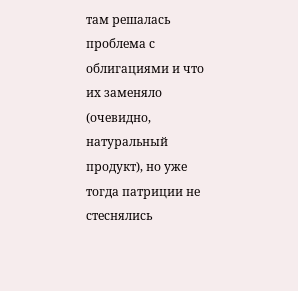там решалась проблема с облигациями и что их заменяло (очевидно, натуральный продукт), но уже тогда патриции не стеснялись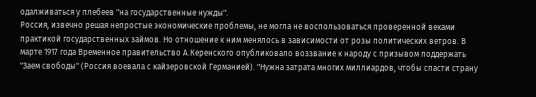одалживаться у плебеев "на государственные нужды".
Россия, извечно решая непростые экономические проблемы, не могла не воспользоваться проверенной веками практикой государственных займов. Но отношение к ним менялось в зависимости от розы политических ветров. В марте 1917 года Временное правительство А.Керенского опубликовало воззвание к народу с призывом поддержать "Заем свободы" (Россия воевала с кайзеровской Германией). "Нужна затрата многих миллиардов, чтобы спасти страну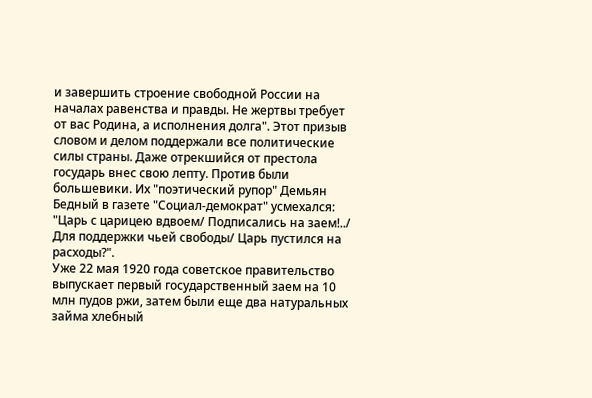и завершить строение свободной России на началах равенства и правды. Не жертвы требует от вас Родина, а исполнения долга". Этот призыв словом и делом поддержали все политические силы страны. Даже отрекшийся от престола государь внес свою лепту. Против были большевики. Их "поэтический рупор" Демьян Бедный в газете "Социал-демократ" усмехался: "Царь с царицею вдвоем/ Подписались на заем!../ Для поддержки чьей свободы/ Царь пустился на расходы?".
Уже 22 мая 1920 года советское правительство выпускает первый государственный заем на 10 млн пудов ржи, затем были еще два натуральных займа хлебный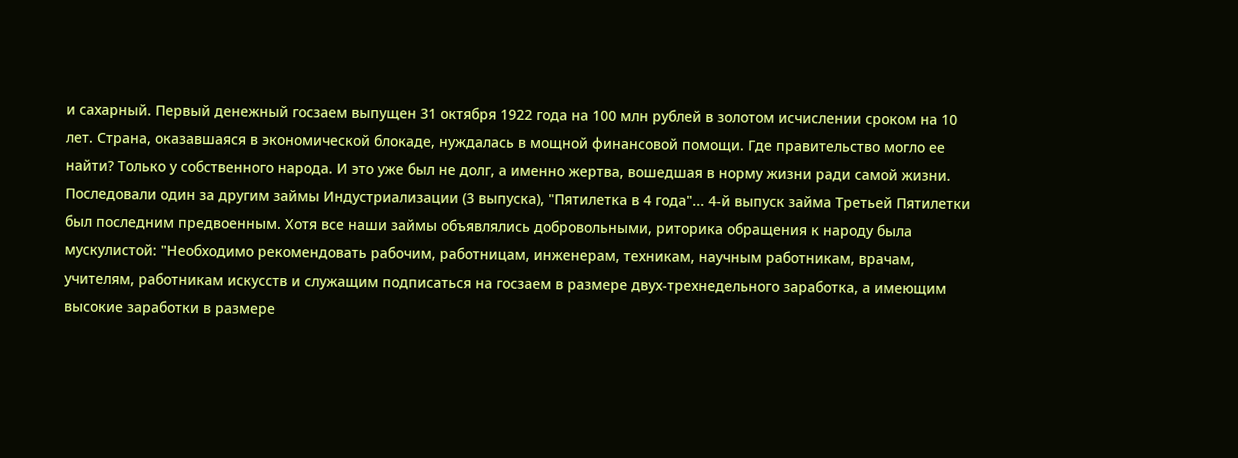и сахарный. Первый денежный госзаем выпущен 31 октября 1922 года на 100 млн рублей в золотом исчислении сроком на 10 лет. Страна, оказавшаяся в экономической блокаде, нуждалась в мощной финансовой помощи. Где правительство могло ее найти? Только у собственного народа. И это уже был не долг, а именно жертва, вошедшая в норму жизни ради самой жизни. Последовали один за другим займы Индустриализации (3 выпуска), "Пятилетка в 4 года"... 4-й выпуск займа Третьей Пятилетки был последним предвоенным. Хотя все наши займы объявлялись добровольными, риторика обращения к народу была мускулистой: "Необходимо рекомендовать рабочим, работницам, инженерам, техникам, научным работникам, врачам, учителям, работникам искусств и служащим подписаться на госзаем в размере двух-трехнедельного заработка, а имеющим высокие заработки в размере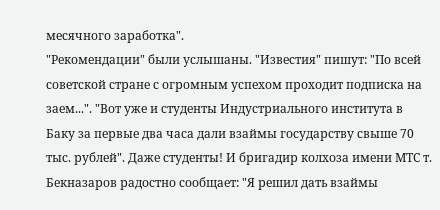месячного заработка".
"Рекомендации" были услышаны. "Известия" пишут: "По всей советской стране с огромным успехом проходит подписка на заем...". "Вот уже и студенты Индустриального института в Баку за первые два часа дали взаймы государству свыше 70 тыс. рублей". Даже студенты! И бригадир колхоза имени МТС т. Бекназаров радостно сообщает: "Я решил дать взаймы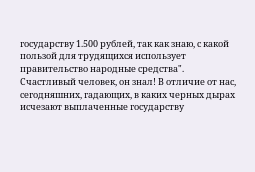государству 1.500 рублей, так как знаю, с какой пользой для трудящихся использует правительство народные средства".
Счастливый человек, он знал! В отличие от нас, сегодняшних, гадающих, в каких черных дырах исчезают выплаченные государству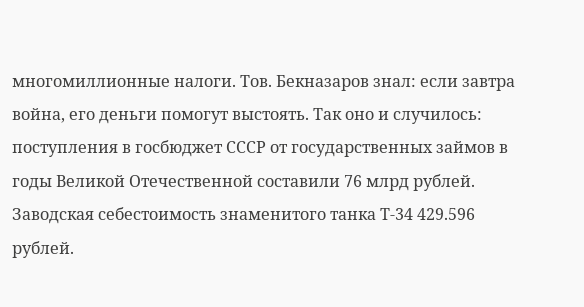многомиллионные налоги. Тов. Бекназаров знал: если завтра война, его деньги помогут выстоять. Так оно и случилось: поступления в госбюджет СССР от государственных займов в годы Великой Отечественной составили 76 млрд рублей. Заводская себестоимость знаменитого танка Т-34 429.596 рублей.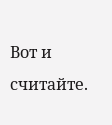Вот и считайте.